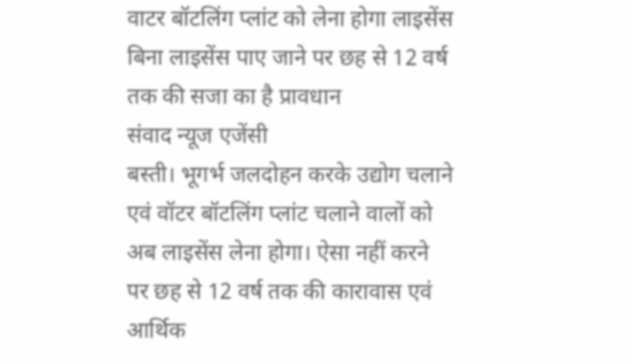वाटर बॉटलिंग प्लांट को लेना होगा लाइसेंस
बिना लाइसेंस पाए जाने पर छह से 12 वर्ष तक की सजा का है प्रावधान
संवाद न्यूज एजेंसी
बस्ती। भूगर्भ जलदोहन करके उद्योग चलाने एवं वॉटर बॉटलिंग प्लांट चलाने वालों को अब लाइसेंस लेना होगा। ऐसा नहीं करने पर छह से 12 वर्ष तक की कारावास एवं आर्थिक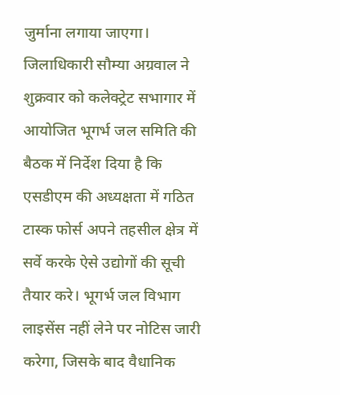जुर्माना लगाया जाएगा।
जिलाधिकारी सौम्या अग्रवाल ने शुक्रवार को कलेक्ट्रेट सभागार में आयोजित भूगर्भ जल समिति की बैठक में निर्देश दिया है कि एसडीएम की अध्यक्षता में गठित टास्क फोर्स अपने तहसील क्षेत्र में सर्वे करके ऐसे उद्योगों की सूची तैयार करे। भूगर्भ जल विभाग लाइसेंस नहीं लेने पर नोटिस जारी करेगा, जिसके बाद वैधानिक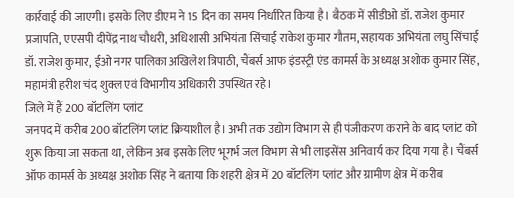कार्रवाई की जाएगी। इसके लिए डीएम ने 15 दिन का समय निर्धारित किया है। बैठक में सीडीओ डॉ. राजेश कुमार प्रजापति, एएसपी दीपेंद्र नाथ चौधरी, अधिशासी अभियंता सिंचाई राकेश कुमार गौतम, सहायक अभियंता लघु सिंचाई डॉ. राजेश कुमार, ईओ नगर पालिका अखिलेश त्रिपाठी, चैंबर्स आफ इंडस्ट्री एंड कामर्स के अध्यक्ष अशोक कुमार सिंह, महामंत्री हरीश चंद शुक्ल एवं विभागीय अधिकारी उपस्थित रहे।
जिले में हैं 200 बॉटलिंग प्लांट
जनपद में करीब 200 बॉटलिंग प्लांट क्रियाशील है। अभी तक उद्योग विभाग से ही पंजीकरण कराने के बाद प्लांट को शुरू किया जा सकता था, लेकिन अब इसके लिए भूगर्भ जल विभाग से भी लाइसेंस अनिवार्य कर दिया गया है। चैंबर्स ऑफ कामर्स के अध्यक्ष अशोक सिंह ने बताया कि शहरी क्षेत्र में 20 बॉटलिंग प्लांट और ग्रामीण क्षेत्र में करीब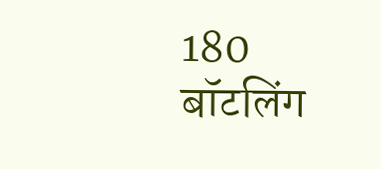180 बॉटलिंग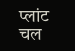प्लांट चल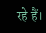रहे हैं।